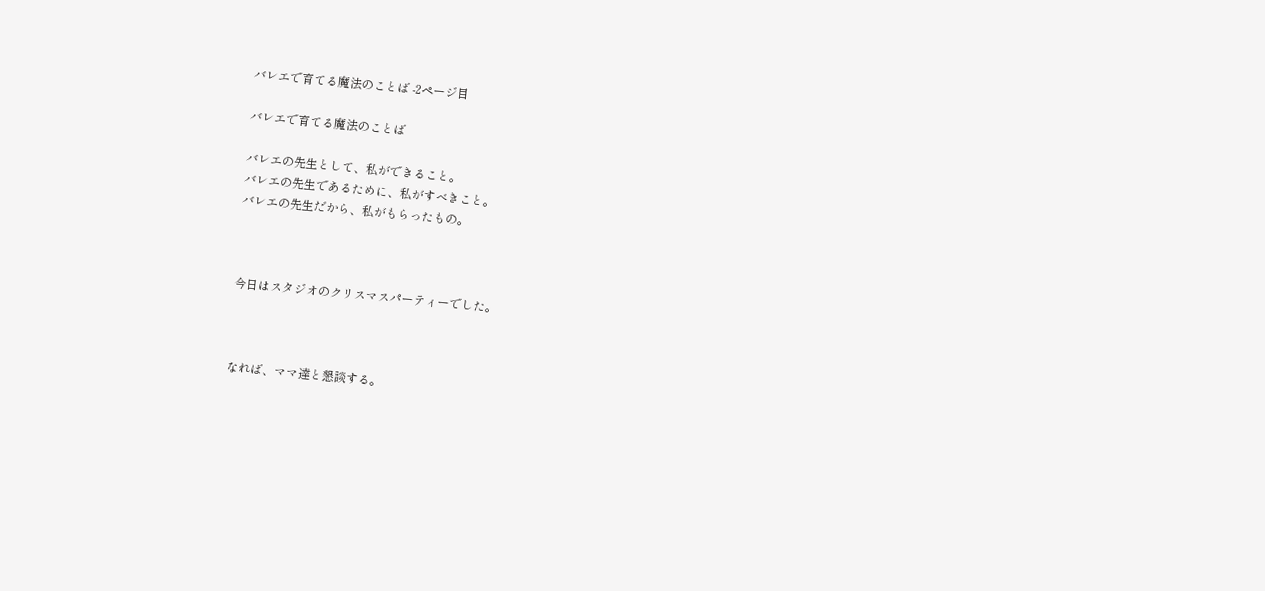バレエで育てる魔法のことば -2ページ目

バレエで育てる魔法のことば

バレエの先生として、私ができること。
バレエの先生であるために、私がすべきこと。
バレエの先生だから、私がもらったもの。



今日はスタジオのクリスマスパーティーでした。



なれば、ママ達と懇談する。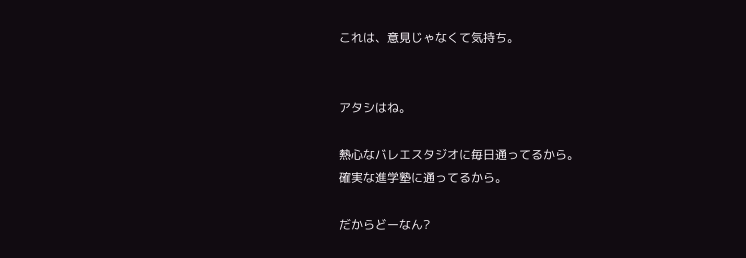これは、意見じゃなくて気持ち。


アタシはね。

熱心なバレエスタジオに毎日通ってるから。
確実な進学塾に通ってるから。

だからどーなん?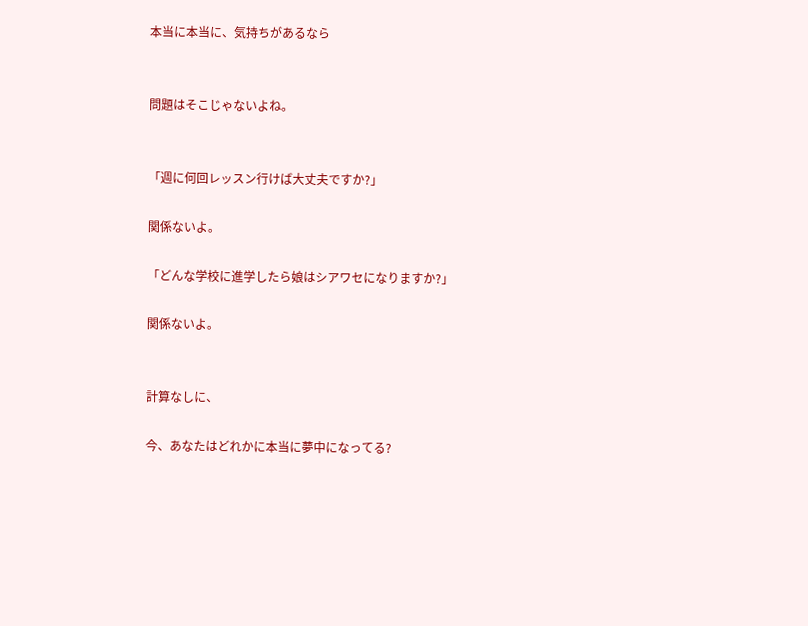本当に本当に、気持ちがあるなら


問題はそこじゃないよね。


「週に何回レッスン行けば大丈夫ですか?」

関係ないよ。

「どんな学校に進学したら娘はシアワセになりますか?」

関係ないよ。


計算なしに、

今、あなたはどれかに本当に夢中になってる?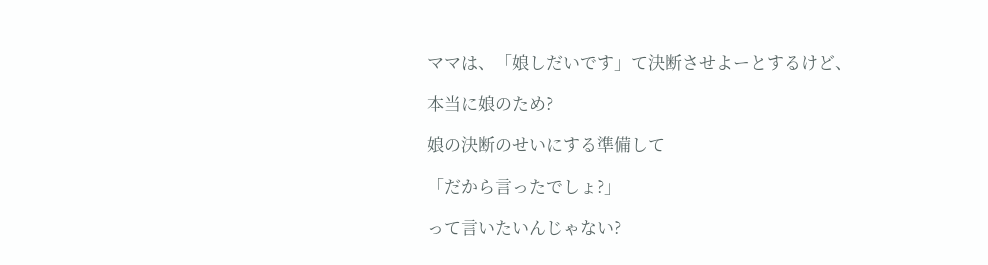ママは、「娘しだいです」て決断させよーとするけど、

本当に娘のため?

娘の決断のせいにする準備して

「だから言ったでしょ?」

って言いたいんじゃない?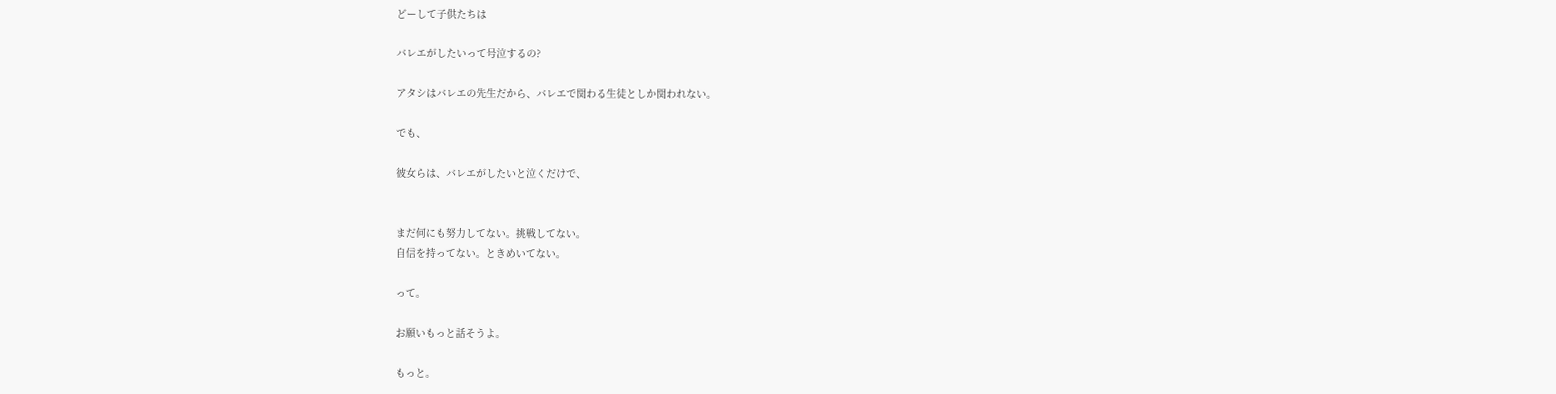どーして子供たちは

バレエがしたいって号泣するの?

アタシはバレエの先生だから、バレエで関わる生徒としか関われない。

でも、

彼女らは、バレエがしたいと泣くだけで、


まだ何にも努力してない。挑戦してない。
自信を持ってない。ときめいてない。

って。

お願いもっと話そうよ。

もっと。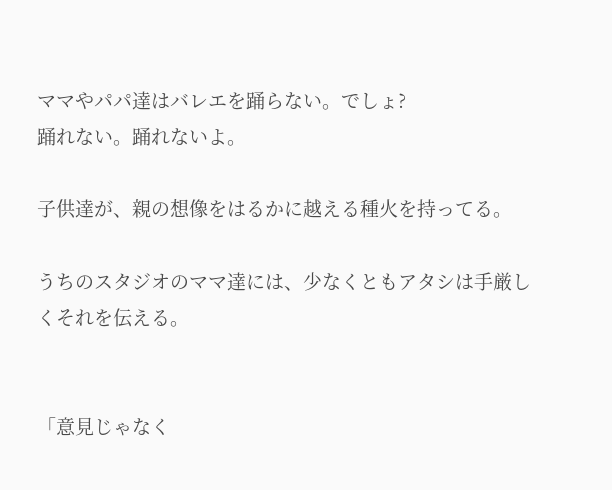ママやパパ達はバレエを踊らない。でしょ?
踊れない。踊れないよ。

子供達が、親の想像をはるかに越える種火を持ってる。

うちのスタジオのママ達には、少なくともアタシは手厳しくそれを伝える。


「意見じゃなく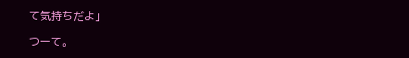て気持ちだよ」

つーて。